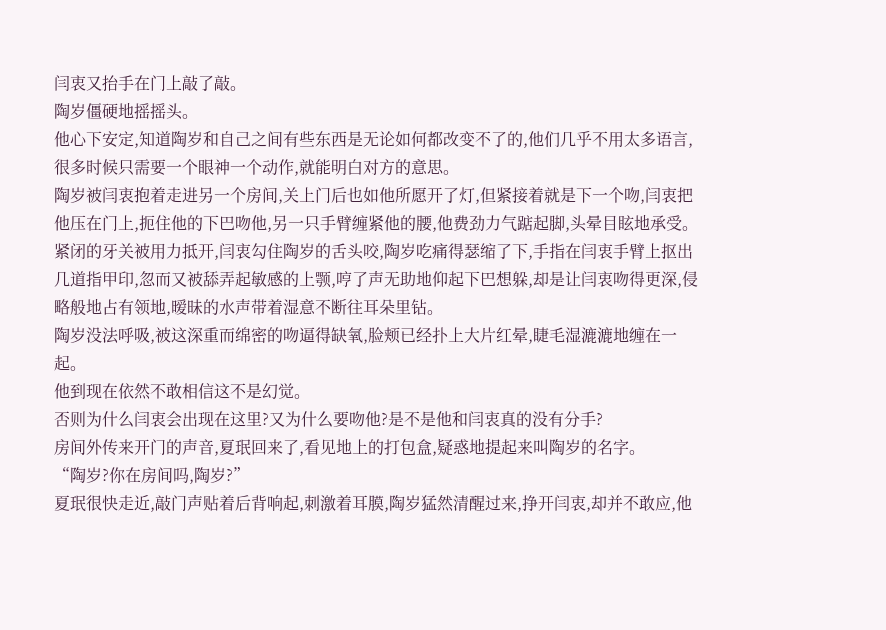闫衷又抬手在门上敲了敲。
陶岁僵硬地摇摇头。
他心下安定,知道陶岁和自己之间有些东西是无论如何都改变不了的,他们几乎不用太多语言,很多时候只需要一个眼神一个动作,就能明白对方的意思。
陶岁被闫衷抱着走进另一个房间,关上门后也如他所愿开了灯,但紧接着就是下一个吻,闫衷把他压在门上,扼住他的下巴吻他,另一只手臂缠紧他的腰,他费劲力气踮起脚,头晕目眩地承受。
紧闭的牙关被用力抵开,闫衷勾住陶岁的舌头咬,陶岁吃痛得瑟缩了下,手指在闫衷手臂上抠出几道指甲印,忽而又被舔弄起敏感的上颚,哼了声无助地仰起下巴想躲,却是让闫衷吻得更深,侵略般地占有领地,暧昧的水声带着湿意不断往耳朵里钻。
陶岁没法呼吸,被这深重而绵密的吻逼得缺氧,脸颊已经扑上大片红晕,睫毛湿漉漉地缠在一起。
他到现在依然不敢相信这不是幻觉。
否则为什么闫衷会出现在这里?又为什么要吻他?是不是他和闫衷真的没有分手?
房间外传来开门的声音,夏珉回来了,看见地上的打包盒,疑惑地提起来叫陶岁的名字。
“陶岁?你在房间吗,陶岁?”
夏珉很快走近,敲门声贴着后背响起,刺激着耳膜,陶岁猛然清醒过来,挣开闫衷,却并不敢应,他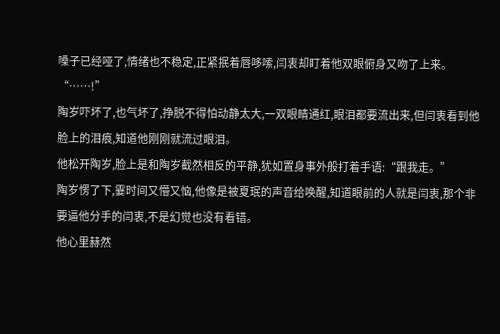嗓子已经哑了,情绪也不稳定,正紧抿着唇哆嗦,闫衷却盯着他双眼俯身又吻了上来。
“……!”
陶岁吓坏了,也气坏了,挣脱不得怕动静太大,一双眼睛通红,眼泪都要流出来,但闫衷看到他脸上的泪痕,知道他刚刚就流过眼泪。
他松开陶岁,脸上是和陶岁截然相反的平静,犹如置身事外般打着手语:“跟我走。”
陶岁愣了下,霎时间又懵又恼,他像是被夏珉的声音给唤醒,知道眼前的人就是闫衷,那个非要逼他分手的闫衷,不是幻觉也没有看错。
他心里赫然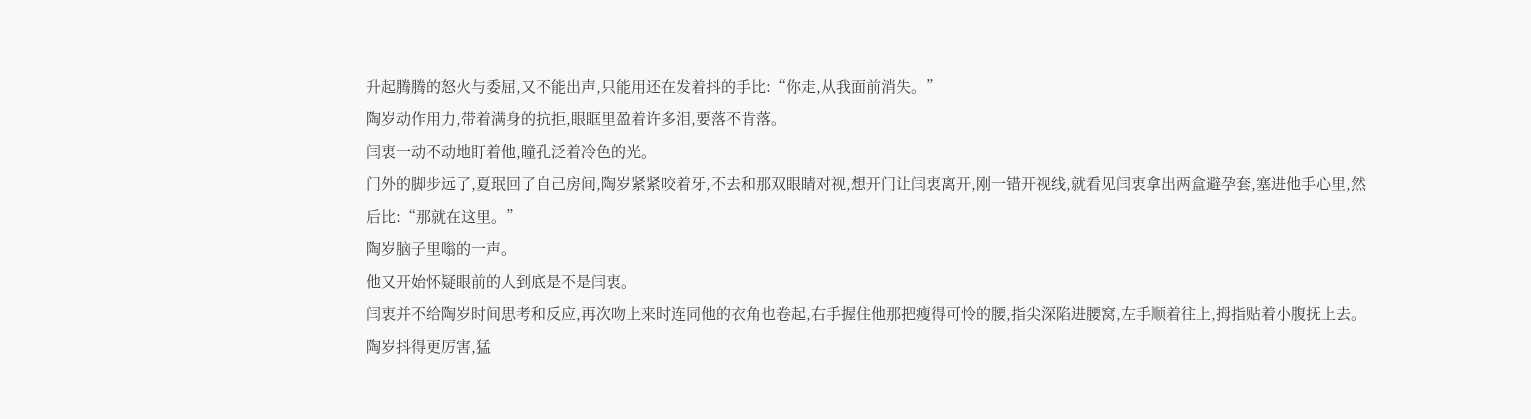升起腾腾的怒火与委屈,又不能出声,只能用还在发着抖的手比:“你走,从我面前消失。”
陶岁动作用力,带着满身的抗拒,眼眶里盈着许多泪,要落不肯落。
闫衷一动不动地盯着他,瞳孔泛着冷色的光。
门外的脚步远了,夏珉回了自己房间,陶岁紧紧咬着牙,不去和那双眼睛对视,想开门让闫衷离开,刚一错开视线,就看见闫衷拿出两盒避孕套,塞进他手心里,然后比:“那就在这里。”
陶岁脑子里嗡的一声。
他又开始怀疑眼前的人到底是不是闫衷。
闫衷并不给陶岁时间思考和反应,再次吻上来时连同他的衣角也卷起,右手握住他那把瘦得可怜的腰,指尖深陷进腰窝,左手顺着往上,拇指贴着小腹抚上去。
陶岁抖得更厉害,猛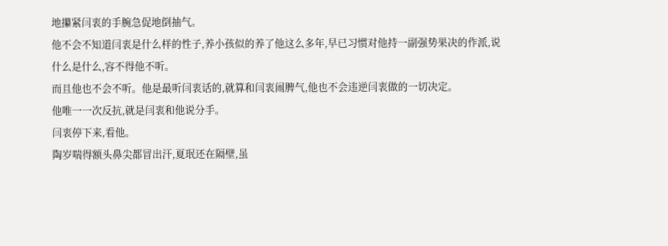地攥紧闫衷的手腕急促地倒抽气。
他不会不知道闫衷是什么样的性子,养小孩似的养了他这么多年,早已习惯对他持一副强势果决的作派,说什么是什么,容不得他不听。
而且他也不会不听。他是最听闫衷话的,就算和闫衷闹脾气,他也不会违逆闫衷做的一切决定。
他唯一一次反抗,就是闫衷和他说分手。
闫衷停下来,看他。
陶岁喘得额头鼻尖都冒出汗,夏珉还在隔壁,虽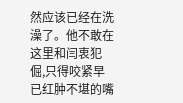然应该已经在洗澡了。他不敢在这里和闫衷犯倔,只得咬紧早已红肿不堪的嘴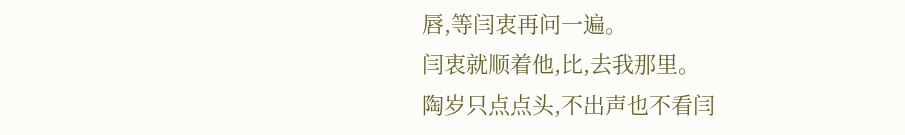唇,等闫衷再问一遍。
闫衷就顺着他,比,去我那里。
陶岁只点点头,不出声也不看闫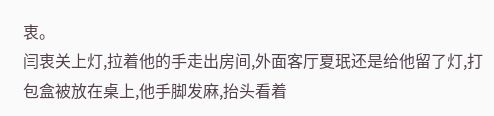衷。
闫衷关上灯,拉着他的手走出房间,外面客厅夏珉还是给他留了灯,打包盒被放在桌上,他手脚发麻,抬头看着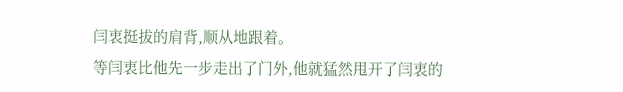闫衷挺拔的肩背,顺从地跟着。
等闫衷比他先一步走出了门外,他就猛然甩开了闫衷的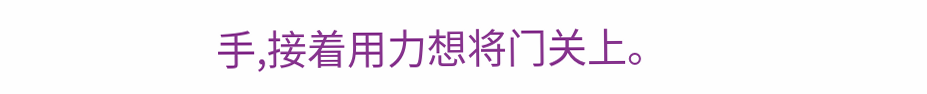手,接着用力想将门关上。